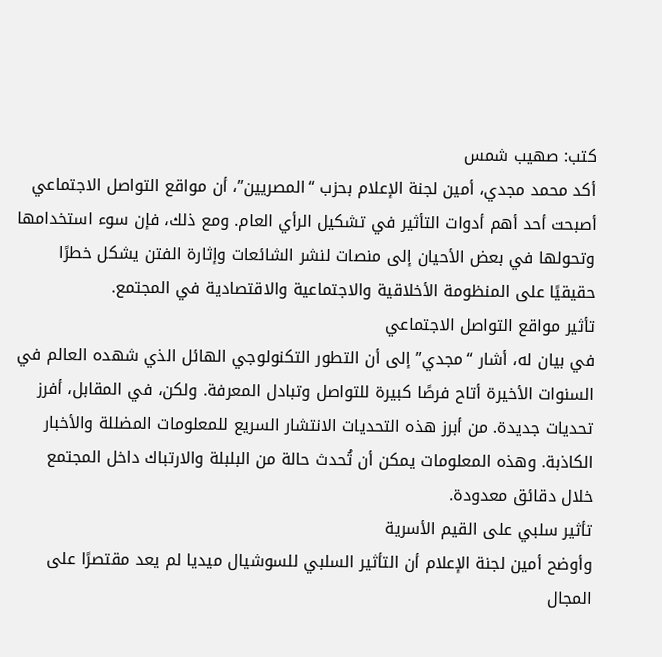كتب: صهيب شمس
أكد محمد مجدي، أمين لجنة الإعلام بحزب “المصريين”، أن مواقع التواصل الاجتماعي أصبحت أحد أهم أدوات التأثير في تشكيل الرأي العام. ومع ذلك، فإن سوء استخدامها وتحولها في بعض الأحيان إلى منصات لنشر الشائعات وإثارة الفتن يشكل خطرًا حقيقيًا على المنظومة الأخلاقية والاجتماعية والاقتصادية في المجتمع.
تأثير مواقع التواصل الاجتماعي
في بيان له، أشار “مجدي” إلى أن التطور التكنولوجي الهائل الذي شهده العالم في السنوات الأخيرة أتاح فرصًا كبيرة للتواصل وتبادل المعرفة. ولكن، في المقابل، أفرز تحديات جديدة. من أبرز هذه التحديات الانتشار السريع للمعلومات المضللة والأخبار الكاذبة. وهذه المعلومات يمكن أن تُحدث حالة من البلبلة والارتباك داخل المجتمع خلال دقائق معدودة.
تأثير سلبي على القيم الأسرية
وأوضح أمين لجنة الإعلام أن التأثير السلبي للسوشيال ميديا لم يعد مقتصرًا على المجال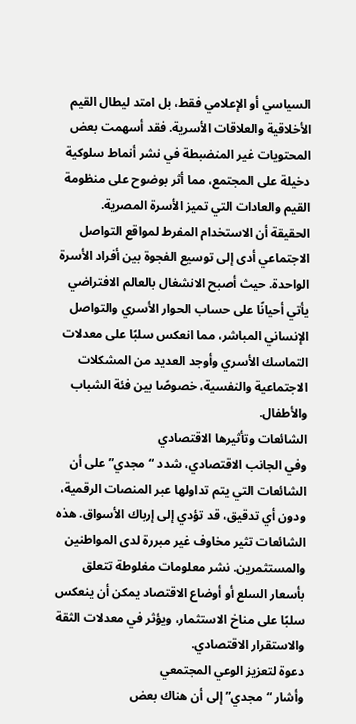السياسي أو الإعلامي فقط، بل امتد ليطال القيم الأخلاقية والعلاقات الأسرية. فقد أسهمت بعض المحتويات غير المنضبطة في نشر أنماط سلوكية دخيلة على المجتمع، مما أثر بوضوح على منظومة القيم والعادات التي تميز الأسرة المصرية.
الحقيقة أن الاستخدام المفرط لمواقع التواصل الاجتماعي أدى إلى توسيع الفجوة بين أفراد الأسرة الواحدة. حيث أصبح الانشغال بالعالم الافتراضي يأتي أحيانًا على حساب الحوار الأسري والتواصل الإنساني المباشر، مما انعكس سلبًا على معدلات التماسك الأسري وأوجد العديد من المشكلات الاجتماعية والنفسية، خصوصًا بين فئة الشباب والأطفال.
الشائعات وتأثيرها الاقتصادي
وفي الجانب الاقتصادي، شدد “مجدي” على أن الشائعات التي يتم تداولها عبر المنصات الرقمية، ودون أي تدقيق، قد تؤدي إلى إرباك الأسواق. هذه الشائعات تثير مخاوف غير مبررة لدى المواطنين والمستثمرين. نشر معلومات مغلوطة تتعلق بأسعار السلع أو أوضاع الاقتصاد يمكن أن ينعكس سلبًا على مناخ الاستثمار، ويؤثر في معدلات الثقة والاستقرار الاقتصادي.
دعوة لتعزيز الوعي المجتمعي
وأشار “مجدي” إلى أن هناك بعض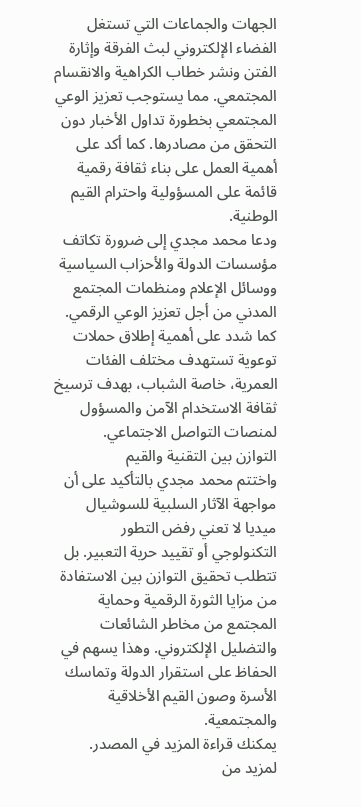الجهات والجماعات التي تستغل الفضاء الإلكتروني لبث الفرقة وإثارة الفتن ونشر خطاب الكراهية والانقسام المجتمعي. مما يستوجب تعزيز الوعي المجتمعي بخطورة تداول الأخبار دون التحقق من مصادرها. كما أكد على أهمية العمل على بناء ثقافة رقمية قائمة على المسؤولية واحترام القيم الوطنية.
ودعا محمد مجدي إلى ضرورة تكاتف مؤسسات الدولة والأحزاب السياسية ووسائل الإعلام ومنظمات المجتمع المدني من أجل تعزيز الوعي الرقمي. كما شدد على أهمية إطلاق حملات توعوية تستهدف مختلف الفئات العمرية، خاصة الشباب، بهدف ترسيخ ثقافة الاستخدام الآمن والمسؤول لمنصات التواصل الاجتماعي.
التوازن بين التقنية والقيم
واختتم محمد مجدي بالتأكيد على أن مواجهة الآثار السلبية للسوشيال ميديا لا تعني رفض التطور التكنولوجي أو تقييد حرية التعبير. بل تتطلب تحقيق التوازن بين الاستفادة من مزايا الثورة الرقمية وحماية المجتمع من مخاطر الشائعات والتضليل الإلكتروني. وهذا يسهم في الحفاظ على استقرار الدولة وتماسك الأسرة وصون القيم الأخلاقية والمجتمعية.
يمكنك قراءة المزيد في المصدر.
لمزيد من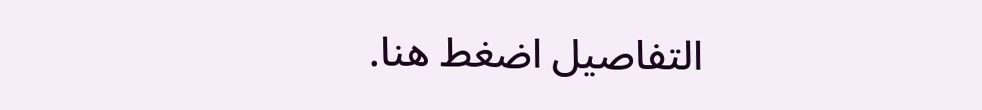التفاصيل اضغط هنا.